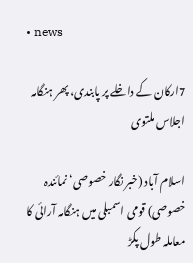• news

7ارکان کے داخلے پر پابندی، پھر ہنگامہ اجلاس ملتوی

اسلام آباد (خبر نگار خصوصی‘ نمائندہ خصوصی) قومی اسمبلی میں ہنگامہ آرائی کا معاملہ طول پکڑ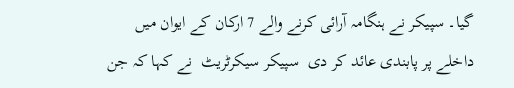گیا۔ سپیکر نے ہنگامہ آرائی کرنے والے 7 ارکان کے ایوان میں داخلے پر پابندی عائد کر دی  سپیکر سیکرٹریٹ  نے کہا کہ جن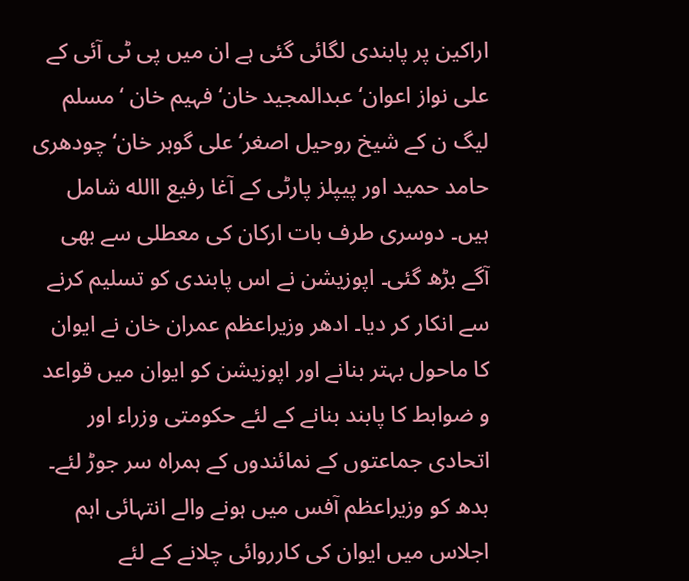اراکین پر پابندی لگائی گئی ہے ان میں پی ٹی آئی کے علی نواز اعوان‘ عبدالمجید خان‘ فہیم خان ‘ مسلم لیگ ن کے شیخ روحیل اصغر‘ علی گوہر خان‘ چودھری حامد حمید اور پیپلز پارٹی کے آغا رفیع االله شامل ہیں۔ دوسری طرف بات ارکان کی معطلی سے بھی آگے بڑھ گئی۔ اپوزیشن نے اس پابندی کو تسلیم کرنے سے انکار کر دیا۔ ادھر وزیراعظم عمران خان نے ایوان کا ماحول بہتر بنانے اور اپوزیشن کو ایوان میں قواعد و ضوابط کا پابند بنانے کے لئے حکومتی وزراء اور اتحادی جماعتوں کے نمائندوں کے ہمراہ سر جوڑ لئے۔ بدھ کو وزیراعظم آفس میں ہونے والے انتہائی اہم اجلاس میں ایوان کی کارروائی چلانے کے لئے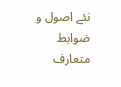نئے اصول و ضوابط متعارف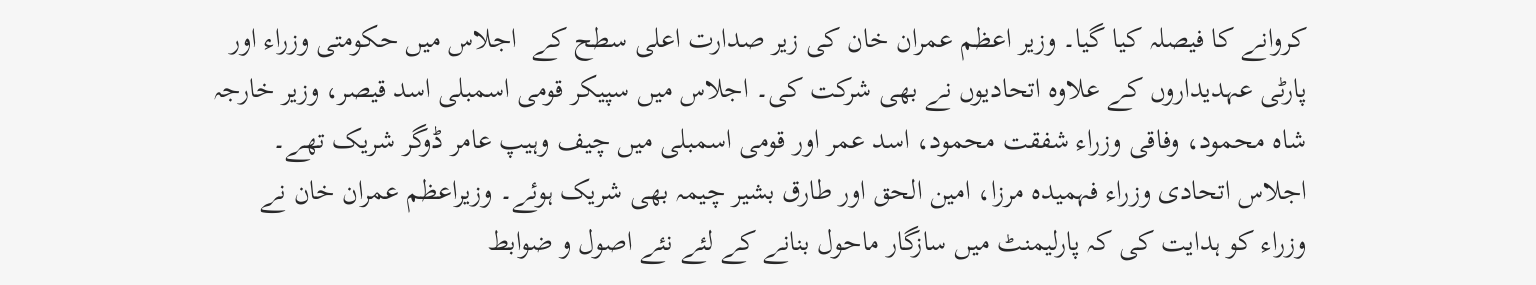کروانے کا فیصلہ کیا گیا۔ وزیر اعظم عمران خان کی زیر صدارت اعلی سطح کے  اجلاس میں حکومتی وزراء اور پارٹی عہدیداروں کے علاوہ اتحادیوں نے بھی شرکت کی۔ اجلاس میں سپیکر قومی اسمبلی اسد قیصر، وزیر خارجہ شاہ محمود، وفاقی وزراء شفقت محمود، اسد عمر اور قومی اسمبلی میں چیف وہیپ عامر ڈوگر شریک تھے۔ اجلاس اتحادی وزراء فہمیدہ مرزا، امین الحق اور طارق بشیر چیمہ بھی شریک ہوئے۔ وزیراعظم عمران خان نے وزراء کو ہدایت کی کہ پارلیمنٹ میں سازگار ماحول بنانے کے لئے نئے اصول و ضوابط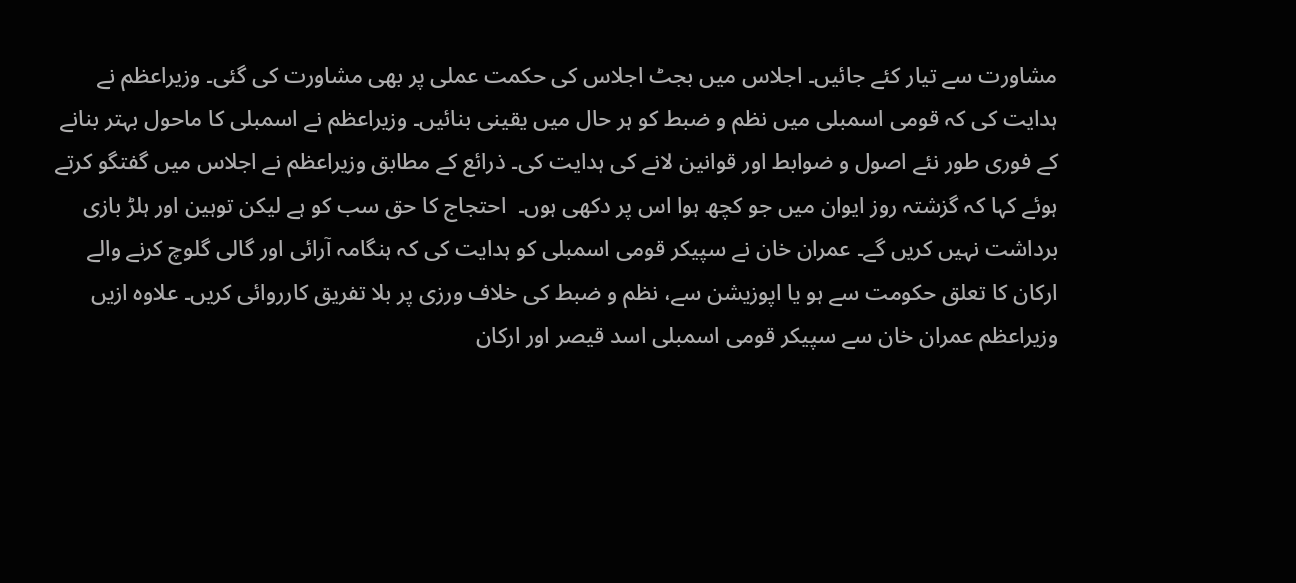مشاورت سے تیار کئے جائیں۔ اجلاس میں بجٹ اجلاس کی حکمت عملی پر بھی مشاورت کی گئی۔ وزیراعظم نے ہدایت کی کہ قومی اسمبلی میں نظم و ضبط کو ہر حال میں یقینی بنائیں۔ وزیراعظم نے اسمبلی کا ماحول بہتر بنانے کے فوری طور نئے اصول و ضوابط اور قوانین لانے کی ہدایت کی۔ ذرائع کے مطابق وزیراعظم نے اجلاس میں گفتگو کرتے ہوئے کہا کہ گزشتہ روز ایوان میں جو کچھ ہوا اس پر دکھی ہوں۔  احتجاج کا حق سب کو ہے لیکن توہین اور ہلڑ بازی برداشت نہیں کریں گے۔ عمران خان نے سپیکر قومی اسمبلی کو ہدایت کی کہ ہنگامہ آرائی اور گالی گلوچ کرنے والے ارکان کا تعلق حکومت سے ہو یا اپوزیشن سے، نظم و ضبط کی خلاف ورزی پر بلا تفریق کارروائی کریں۔ علاوہ ازیں وزیراعظم عمران خان سے سپیکر قومی اسمبلی اسد قیصر اور ارکان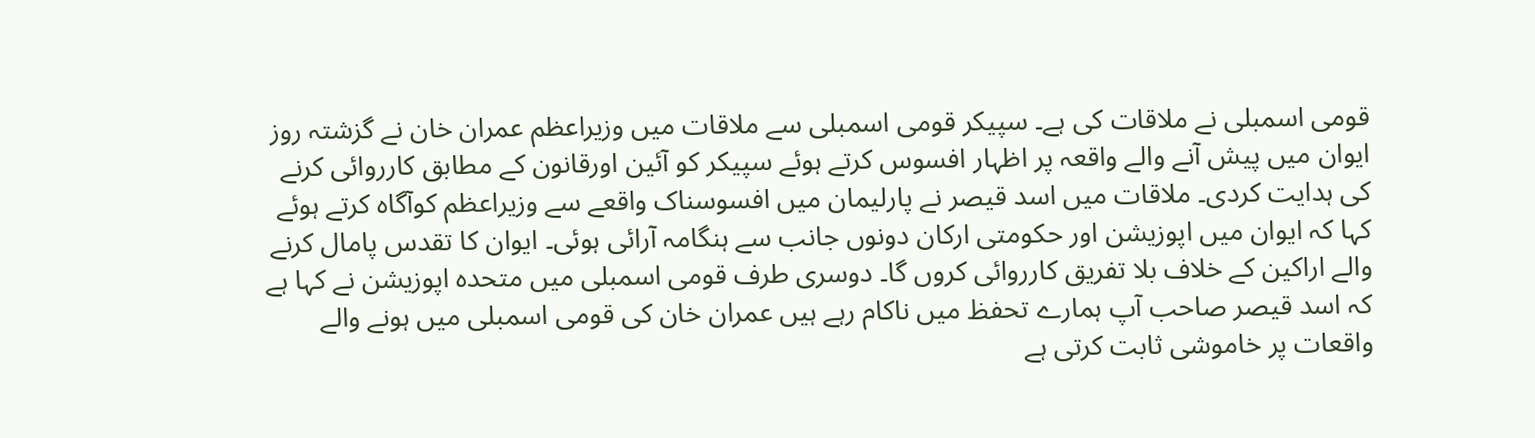قومی اسمبلی نے ملاقات کی ہے۔ سپیکر قومی اسمبلی سے ملاقات میں وزیراعظم عمران خان نے گزشتہ روز ایوان میں پیش آنے والے واقعہ پر اظہار افسوس کرتے ہوئے سپیکر کو آئین اورقانون کے مطابق کارروائی کرنے کی ہدایت کردی۔ ملاقات میں اسد قیصر نے پارلیمان میں افسوسناک واقعے سے وزیراعظم کوآگاہ کرتے ہوئے کہا کہ ایوان میں اپوزیشن اور حکومتی ارکان دونوں جانب سے ہنگامہ آرائی ہوئی۔ ایوان کا تقدس پامال کرنے والے اراکین کے خلاف بلا تفریق کارروائی کروں گا۔ دوسری طرف قومی اسمبلی میں متحدہ اپوزیشن نے کہا ہے کہ اسد قیصر صاحب آپ ہمارے تحفظ میں ناکام رہے ہیں عمران خان کی قومی اسمبلی میں ہونے والے واقعات پر خاموشی ثابت کرتی ہے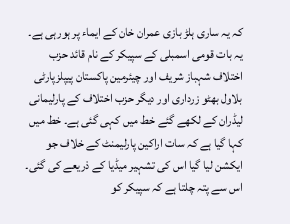کہ یہ ساری ہلڑ بازی عمران خان کے ایماء پر ہورہی ہے۔ یہ بات قومی اسمبلی کے سپیکر کے نام قائد حزب اختلاف شہباز شریف اور چیئرمین پاکستان پیپلزپارٹی بلاول بھٹو زرداری اور دیگر حزب اختلاف کے پارلیمانی لیڈران کے لکھے گئے خط میں کہی گئی ہے۔ خط میں کہا گیا ہے کہ سات اراکین پارلیمنٹ کے خلاف جو ایکشن لیا گیا اس کی تشہیر میڈیا کے ذریعے کی گئی۔ اس سے پتہ چلتا ہے کہ سپیکر کو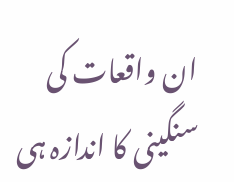ان واقعات کی سنگینی کا اندازہ ہی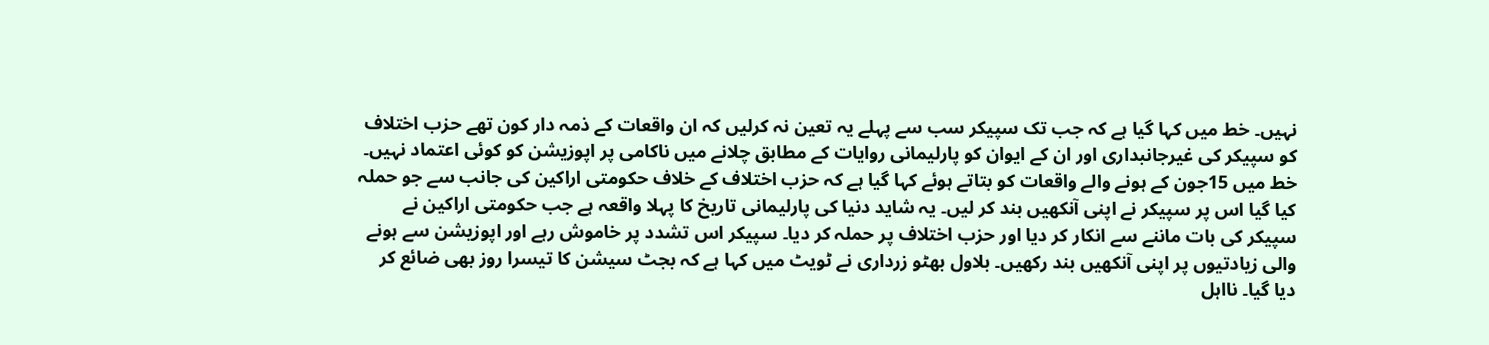نہیں۔ خط میں کہا گیا ہے کہ جب تک سپیکر سب سے پہلے یہ تعین نہ کرلیں کہ ان واقعات کے ذمہ دار کون تھے حزب اختلاف کو سپیکر کی غیرجانبداری اور ان کے ایوان کو پارلیمانی روایات کے مطابق چلانے میں ناکامی پر اپوزیشن کو کوئی اعتماد نہیں۔ خط میں 15جون کے ہونے والے واقعات کو بتاتے ہوئے کہا گیا ہے کہ حزب اختلاف کے خلاف حکومتی اراکین کی جانب سے جو حملہ کیا گیا اس پر سپیکر نے اپنی آنکھیں بند کر لیں۔ یہ شاید دنیا کی پارلیمانی تاریخ کا پہلا واقعہ ہے جب حکومتی اراکین نے سپیکر کی بات ماننے سے انکار کر دیا اور حزب اختلاف پر حملہ کر دیا۔ سپیکر اس تشدد پر خاموش رہے اور اپوزیشن سے ہونے والی زیادتیوں پر اپنی آنکھیں بند رکھیں۔ بلاول بھٹو زرداری نے ٹویٹ میں کہا ہے کہ بجٹ سیشن کا تیسرا روز بھی ضائع کر دیا گیا۔ نااہل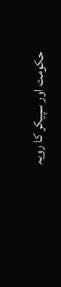حکومت اور سپیکر کا رویہ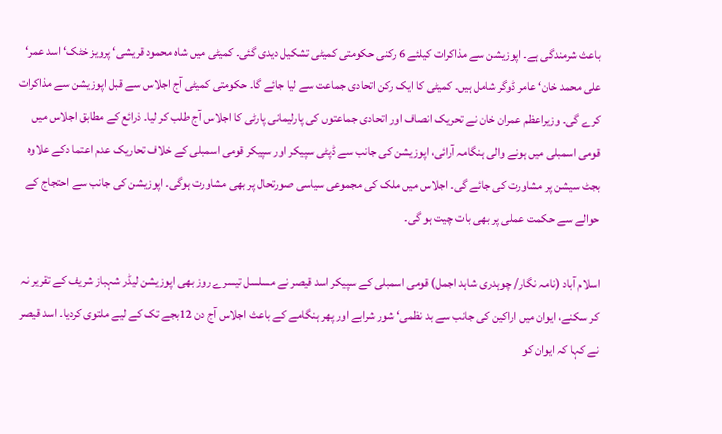باعث شرمندگی ہے۔ اپوزیشن سے مذاکرات کیلئے 6 رکنی حکومتی کمیٹی تشکیل دیدی گئی۔ کمیٹی میں شاہ محمود قریشی‘ پرویز خٹک‘ اسد عمر‘ علی محمد خان‘ عامر ڈوگر شامل ہیں۔ کمیٹی کا ایک رکن اتحادی جماعت سے لیا جائے گا۔ حکومتی کمیٹی آج اجلاس سے قبل اپوزیشن سے مذاکرات کرے گی۔ وزیراعظم عمران خان نے تحریک انصاف اور اتحادی جماعتوں کی پارلیمانی پارٹی کا اجلاس آج طلب کر لیا۔ ذرائع کے مطابق اجلاس میں قومی اسمبلی میں ہونے والی ہنگامہ آرائی، اپوزیشن کی جانب سے ڈپٹی سپیکر اور سپیکر قومی اسمبلی کے خلاف تحاریک عدم اعتما دکے علاوہ بجٹ سیشن پر مشاورت کی جائے گی۔ اجلاس میں ملک کی مجموعی سیاسی صورتحال پر بھی مشاورت ہوگی۔ اپوزیشن کی جانب سے احتجاج کے حوالے سے حکمت عملی پر بھی بات چیت ہو گی۔

اسلام آباد (نامہ نگار/ چوہدری شاہد اجمل) قومی اسمبلی کے سپیکر اسد قیصر نے مسلسل تیسرے روز بھی اپوزیشن لیڈر شہباز شریف کے تقریر نہ کر سکنے، ایوان میں اراکین کی جانب سے بد نظمی‘ شور شرابے اور پھر ہنگامے کے باعث اجلاس آج دن 12بجے تک کے لیے ملتوی کردیا۔ اسد قیصر نے کہا کہ ایوان کو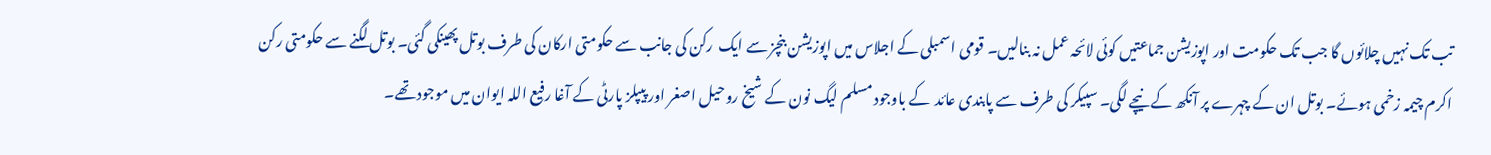تب تک نہیں چلائوں گا جب تک حکومت اور اپوزیشن جماعتیں کوئی لائحہ عمل نہ بنالیں۔ قومی اسمبلی کے اجلاس میں اپوزیشن بنچز سے ایک  رکن کی جانب سے حکومتی ارکان کی طرف بوتل پھینکی گئی۔ بوتل لگنے سے حکومتی رکن اکرم چیمہ زخمی ہوئے۔ بوتل ان کے چہرے پر آنکھ کے نیچے لگی۔ سپیکر کی طرف سے پابندی عائد  کے باوجود مسلم لیگ نون کے شیخ روحیل اصغر اور پیپلز پارٹی کے آغا رفیع اللہ ایوان میں موجود تھے۔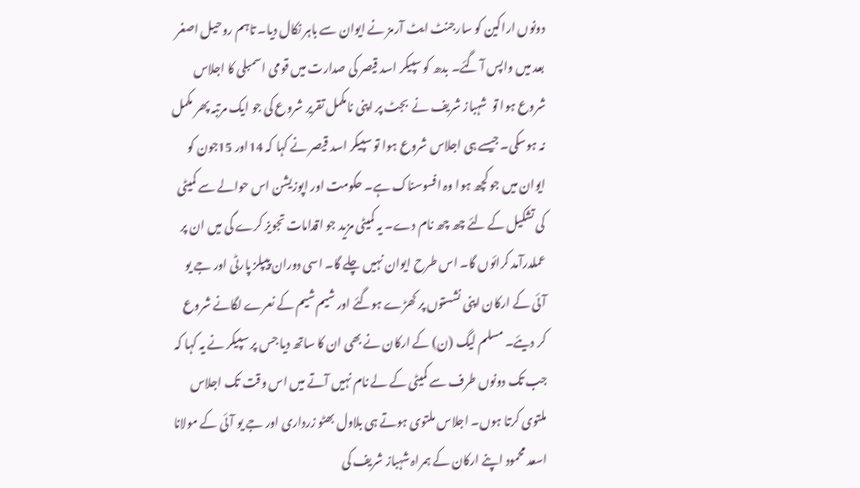دونوں اراکین کو سارجنٹ ایٹ آرمز نے ایوان سے باہر نکال دیا۔ تاہم روحیل اصغر بعد میں واپس آ گئے۔ بدھ کو سپیکر اسد قیصر کی صدارت میں قومی اسمبلی کا اجلاس شروع ہوا تو  شہباز شریف نے  بجٹ پر اپنی نامکمل تقریر شروع کی جو ایک مرتبہ پھر مکمل نہ ہوسکی۔ جیسے ہی اجلاس شروع ہوا تو سپیکر اسد قیصر نے کہا کہ 14اور 15جون کو ایوان میں جو کچھ ہوا وہ افسوسناک ہے۔ حکومت اور اپوزیشن اس حوالے سے کمیٹی کی تشکیل کے لئے چھ چھ نام دے۔ یہ کمیٹی مزید جو اقدامات تجویز کرے گی میں ان پر عملدرآمد کرائوں گا۔ اس طرح ایوان نہیں چلے گا۔ اسی دوران پیپلز پارٹی اور جے یو آئی کے ارکان اپنی نشستوں پر کھڑے ہوگئے اور شیم شیم کے نعرے لگانے شروع کر دیئے۔ مسلم لیگ (ن) کے ارکان نے بھی ان کا ساتھ دیا جس پر سپیکر نے یہ کہا کہ جب تک دونوں طرف سے کمیٹی کے لے نام نہیں آتے میں اس وقت تک اجلاس ملتوی کرتا ہوں۔ اجلاس ملتوی ہوتے ہی بلاول بھٹو زرداری اور جے یو آئی کے مولانا اسعد محمود اپنے ارکان کے ہمراہ شہباز شریف کی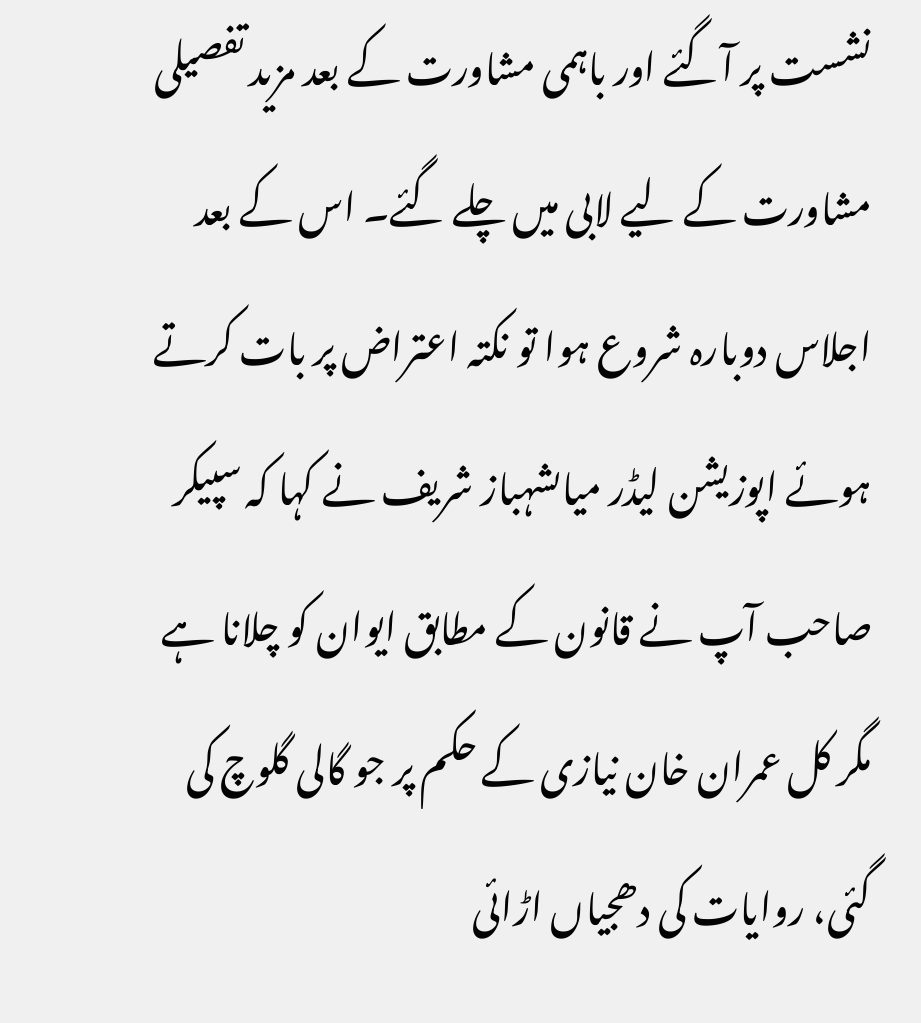نشست پر آگئے اور باہمی مشاورت کے بعد مزید تفصیلی مشاورت کے لیے لابی میں چلے گئے۔ اس کے بعد اجلاس دوبارہ شروع ہوا تو نکتہ اعتراض پر بات کرتے ہوئے اپوزیشن لیڈر میاںشہباز شریف نے کہا کہ سپیکر صاحب آپ نے قانون کے مطابق ایوان کو چلانا ہے مگر کل عمران خان نیازی کے حکم پر جو گالی گلوچ کی گئی، روایات کی دھجیاں اڑائی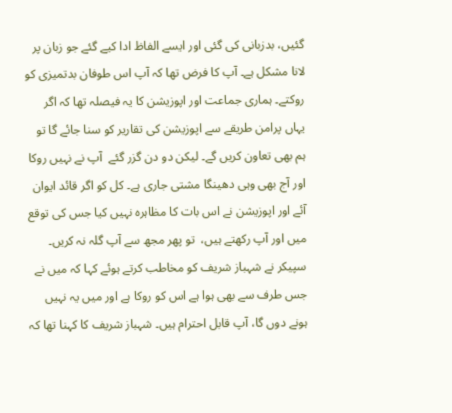گئیں، بدزبانی کی گئی اور ایسے الفاظ ادا کیے گئے جو زبان پر لانا مشکل ہے۔ آپ کا فرض تھا کہ آپ اس طوفان بدتمیزی کو روکتے۔ ہماری جماعت اور اپوزیشن کا یہ فیصلہ تھا کہ اگر یہاں پرامن طریقے سے اپوزیشن کی تقاریر کو سنا جائے گا تو ہم بھی تعاون کریں گے۔ لیکن دو دن گزر گئے  آپ نے نہیں روکا اور آج بھی وہی دھینگا مشتی جاری ہے۔ کل کو اگر قائد ایوان آئے اور اپوزیشن نے اس بات کا مظاہرہ نہیں کیا جس کی توقع میں اور آپ رکھتے ہیں،  تو پھر مجھ سے آپ گلہ نہ کریں۔ سپیکر نے شہباز شریف کو مخاطب کرتے ہوئے کہا کہ میں نے جس طرف سے بھی ہوا ہے اس کو روکا ہے اور میں یہ نہیں ہونے دوں گا، آپ قابل احترام ہیں۔ شہباز شریف کا کہنا تھا کہ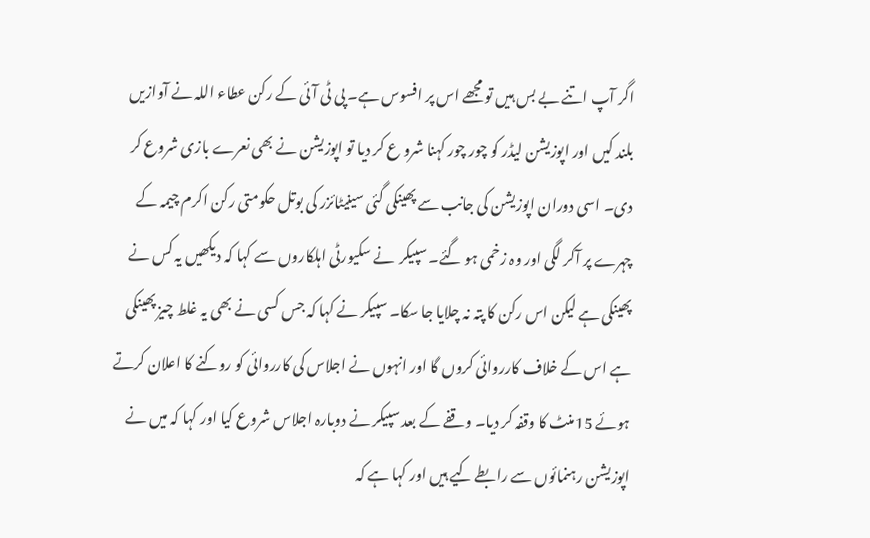اگر آپ اتنے بے بس ہیں تو مجھے اس پر افسوس ہے۔ پی ٹی آئی کے رکن عطاء اللہ نے آوازیں بلند کیں اور اپوزیشن لیڈر کو چور چور کہنا شرو ع کر دیا تو اپوزیشن نے بھی نعرے بازی شروع کر دی۔ اسی دوران اپوزیشن کی جانب سے پھینکی گئی سینیٹائزر کی بوتل حکومتی رکن اکرم چیمہ کے چہرے پر آکر لگی اور وہ زخمی ہو گئے۔ سپیکر  نے سکیورٹی اہلکاروں سے کہا کہ دیکھیں یہ کس نے پھینکی ہے لیکن اس رکن کا پتہ نہ چلایا جا سکا۔ سپیکر نے کہا کہ جس کسی نے بھی یہ غلط چیز پھینکی ہے اس کے خلاف کارروائی کروں گا اور انہوں نے اجلاس کی کارروائی کو روکنے کا اعلان کرتے ہوئے 15منٹ کا وقفہ کر دیا۔ وقفے کے بعد سپیکر نے دوبارہ اجلاس شروع کیا اور کہا کہ میں نے اپوزیشن رہنمائوں سے رابطے کیے ہیں اور کہا ہے کہ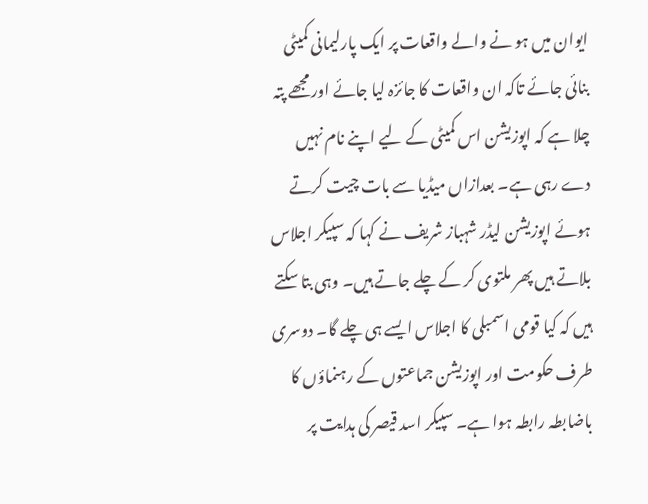ایوان میں ہو نے والے واقعات پر ایک پارلیمانی کمیٹی بنائی جائے تاکہ ان واقعات کا جائزہ لیا جائے اور مجھے پتہ چلا ہے کہ اپوزیشن اس کمیٹی کے لیے اپنے نام نہیں دے رہی ہے۔ بعدازاں میڈیا سے بات چیت کرتے ہوئے اپوزیشن لیڈر شہباز شریف نے کہا کہ سپیکر اجلاس بلاتے ہیں پھر ملتوی کر کے چلے جاتے ہیں۔ وہی بتا سکتے ہیں کہ کیا قومی اسمبلی کا اجلاس ایسے ہی چلے گا۔ دوسری طرف حکومت اور اپوزیشن جماعتوں کے رہنماؤں کا باضابطہ رابطہ ہوا ہے۔ سپیکر اسد قیصر کی ہدایت پر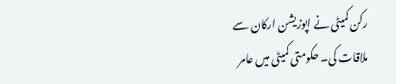رکن کمیٹی نے اپوزیشن ارکان سے ملاقات کی۔ حکومتی کمیٹی میں عامر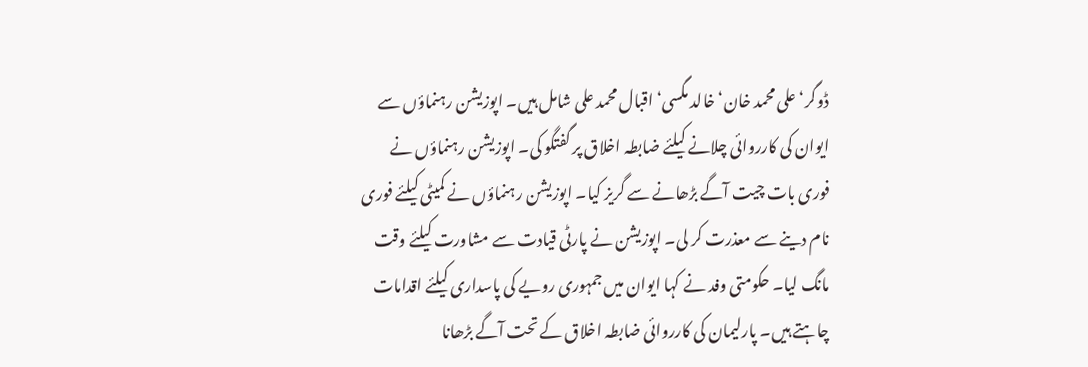ڈوگر‘ علی محمد خان‘ خالد مگسی‘ اقبال محمد علی شامل ہیں۔ اپوزیشن رہنماؤں سے ایوان کی کارروائی چلانے کیلئے ضابطہ اخلاق پر گفتگو کی۔ اپوزیشن رہنماؤں نے فوری بات چیت آگے بڑھانے سے گریز کیا۔ اپوزیشن رہنماؤں نے کمیٹی کیلئے فوری نام دینے سے معذرت کر لی۔ اپوزیشن نے پارٹی قیادت سے مشاورت کیلئے وقت مانگ لیا۔ حکومتی وفد نے کہا ایوان میں جمہوری رویے کی پاسداری کیلئے اقدامات چاہتے ہیں۔ پارلیمان کی کارروائی ضابطہ اخلاق کے تحت آگے بڑھانا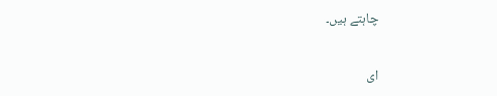چاہتے ہیں۔

ای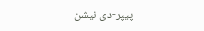پیپر-دی نیشن